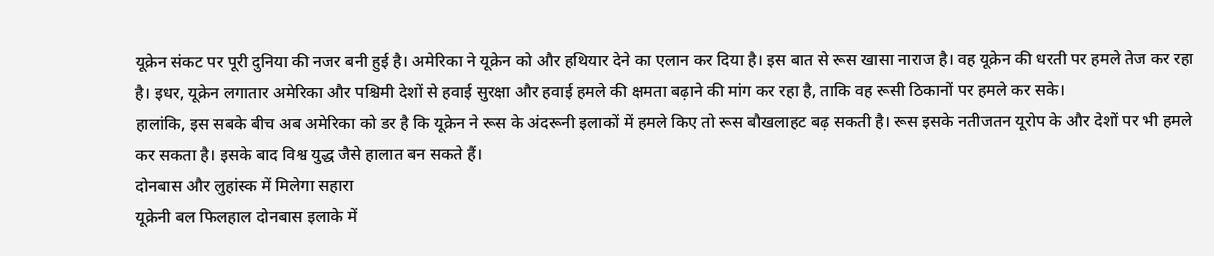यूक्रेन संकट पर पूरी दुनिया की नजर बनी हुई है। अमेरिका ने यूक्रेन को और हथियार देने का एलान कर दिया है। इस बात से रूस खासा नाराज है। वह यूक्रेन की धरती पर हमले तेज कर रहा है। इधर, यूक्रेन लगातार अमेरिका और पश्चिमी देशों से हवाई सुरक्षा और हवाई हमले की क्षमता बढ़ाने की मांग कर रहा है, ताकि वह रूसी ठिकानों पर हमले कर सके।
हालांकि, इस सबके बीच अब अमेरिका को डर है कि यूक्रेन ने रूस के अंदरूनी इलाकों में हमले किए तो रूस बौखलाहट बढ़ सकती है। रूस इसके नतीजतन यूरोप के और देशों पर भी हमले कर सकता है। इसके बाद विश्व युद्ध जैसे हालात बन सकते हैं।
दोनबास और लुहांस्क में मिलेगा सहारा
यूक्रेनी बल फिलहाल दोनबास इलाके में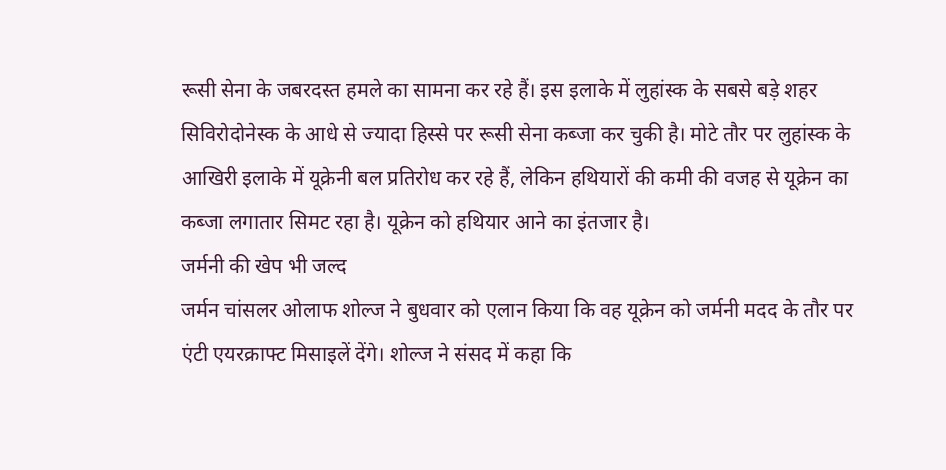रूसी सेना के जबरदस्त हमले का सामना कर रहे हैं। इस इलाके में लुहांस्क के सबसे बड़े शहर सिविरोदोनेस्क के आधे से ज्यादा हिस्से पर रूसी सेना कब्जा कर चुकी है। मोटे तौर पर लुहांस्क के आखिरी इलाके में यूक्रेनी बल प्रतिरोध कर रहे हैं, लेकिन हथियारों की कमी की वजह से यूक्रेन का कब्जा लगातार सिमट रहा है। यूक्रेन को हथियार आने का इंतजार है।
जर्मनी की खेप भी जल्द
जर्मन चांसलर ओलाफ शोल्ज ने बुधवार को एलान किया कि वह यूक्रेन को जर्मनी मदद के तौर पर एंटी एयरक्राफ्ट मिसाइलें देंगे। शोल्ज ने संसद में कहा कि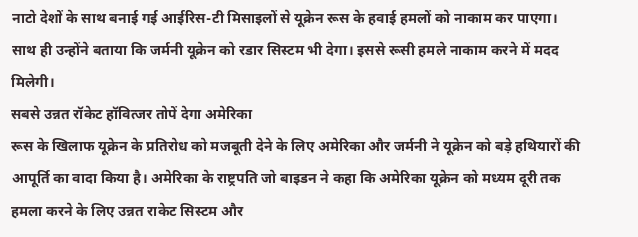नाटो देशों के साथ बनाई गई आईरिस-टी मिसाइलों से यूक्रेन रूस के हवाई हमलों को नाकाम कर पाएगा। साथ ही उन्होंने बताया कि जर्मनी यूक्रेन को रडार सिस्टम भी देगा। इससे रूसी हमले नाकाम करने में मदद मिलेगी।
सबसे उन्नत रॉकेट हॉवित्जर तोपें देगा अमेरिका
रूस के खिलाफ यूक्रेन के प्रतिरोध को मजबूती देने के लिए अमेरिका और जर्मनी ने यूक्रेन को बड़े हथियारों की आपूर्ति का वादा किया है। अमेरिका के राष्ट्रपति जो बाइडन ने कहा कि अमेरिका यूक्रेन को मध्यम दूरी तक हमला करने के लिए उन्नत राकेट सिस्टम और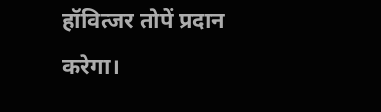हॉवित्जर तोपें प्रदान करेगा।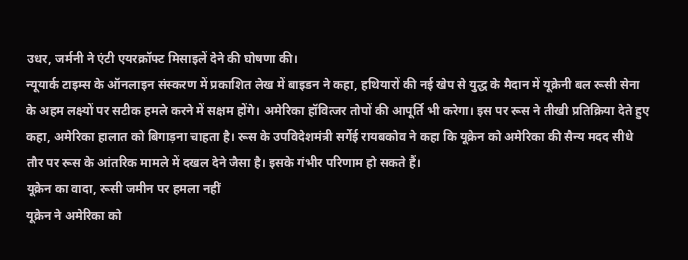उधर, जर्मनी ने एंटी एयरक्रॉफ्ट मिसाइलें देने की घोषणा की।
न्यूयार्क टाइम्स के ऑनलाइन संस्करण में प्रकाशित लेख में बाइडन ने कहा, हथियारों की नई खेप से युद्ध के मैदान में यूक्रेनी बल रूसी सेना के अहम लक्ष्यों पर सटीक हमले करने में सक्षम होंगे। अमेरिका हॉवित्जर तोपों की आपूर्ति भी करेगा। इस पर रूस ने तीखी प्रतिक्रिया देते हुए कहा, अमेरिका हालात को बिगाड़ना चाहता है। रूस के उपविदेशमंत्री सर्गेई रायबकोव ने कहा कि यूक्रेन को अमेरिका की सैन्य मदद सीधे तौर पर रूस के आंतरिक मामले में दखल देने जैसा है। इसके गंभीर परिणाम हो सकते हैं।
यूक्रेन का वादा, रूसी जमीन पर हमला नहीं
यूक्रेन ने अमेरिका को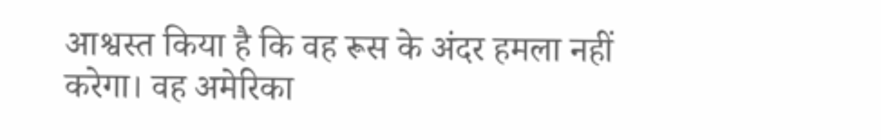आश्वस्त किया है कि वह रूस के अंदर हमला नहीं करेगा। वह अमेरिका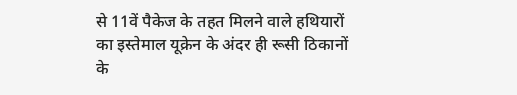से 11वें पैकेज के तहत मिलने वाले हथियारों का इस्तेमाल यूक्रेन के अंदर ही रूसी ठिकानों के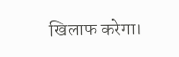खिलाफ करेगा।